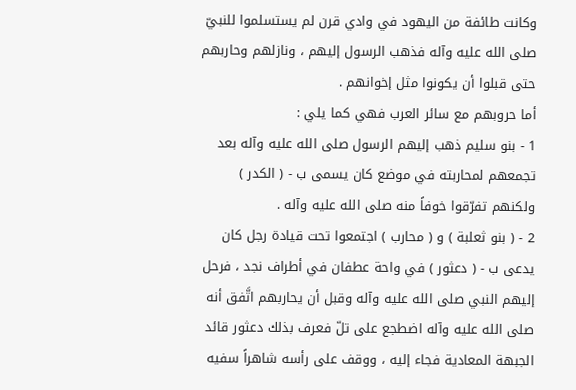وكانت طائفة من اليهود في وادي قرن لم يستسلموا للنبيّ صلى الله عليه وآله فذهب الرسول إليهم ، ونازلهم وحاربهم حتى قبلوا أن يكونوا مثل إخوانهم .
أما حروبهم مع سائر العرب فهي كما يلي :
1 - بنو سليم ذهب إليهم الرسول صلى الله عليه وآله بعد تجمعهم لمحاربته في موضع كان يسمى ب - ( الكدر ) ولكنهم تفرّقوا خوفاً منه صلى الله عليه وآله .
2 - ( بنو ثعلبة ) و ( محارب ) اجتمعوا تحت قيادة رجل كان يدعى ب - ( دعثور ) في واحة عطفان في أطراف نجد ، فرحل إليهم النبي صلى الله عليه وآله وقبل أن يحاربهم اتَّفق أنه صلى الله عليه وآله اضطجع على تلّ فعرف بذلك دعثور قائد الجبهة المعادية فجاء إليه ، ووقف على رأسه شاهراً سفيه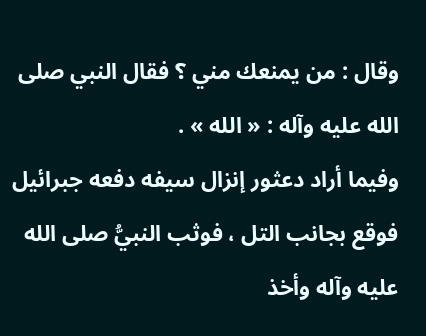وقال : من يمنعك مني ؟ فقال النبي صلى الله عليه وآله : « الله » .
وفيما أراد دعثور إنزال سيفه دفعه جبرائيل فوقع بجانب التل ، فوثب النبيُّ صلى الله عليه وآله وأخذ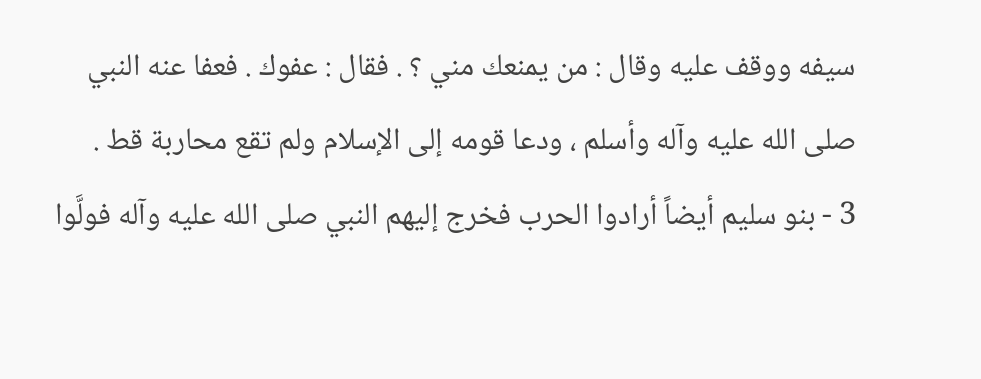سيفه ووقف عليه وقال : من يمنعك مني ؟ . فقال : عفوك . فعفا عنه النبي صلى الله عليه وآله وأسلم ، ودعا قومه إلى الإسلام ولم تقع محاربة قط .
3 - بنو سليم أيضاً أرادوا الحرب فخرج إليهم النبي صلى الله عليه وآله فولَّوا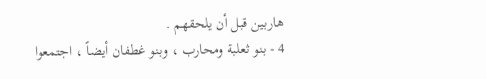هاربين قبل أن يلحقهم .
4 - بنو ثعلبة ومحارب ، وبنو غطفان أيضاً ، اجتمعوا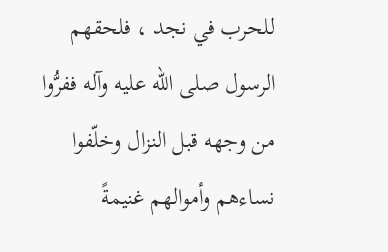للحرب في نجد ، فلحقهم الرسول صلى الله عليه وآله ففرُّوا من وجهه قبل النزال وخلّفوا نساءهم وأموالهم غنيمةً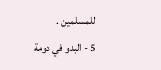للمسلمين .
5 - البدو في دومة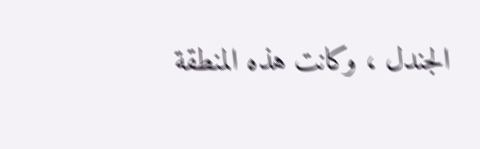الجندل ، وكانت هذه المنطقة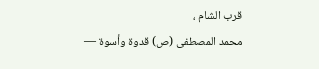قرب الشام ،
محمد المصطفى (ص) قدوة وأسوة —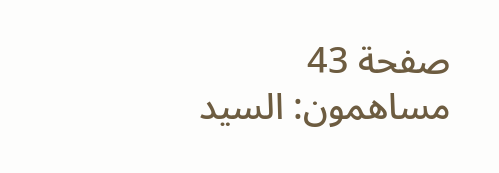صفحة 43
مساهمون: السيد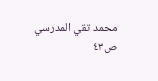محمد تقي المدرسي
ص٤٣